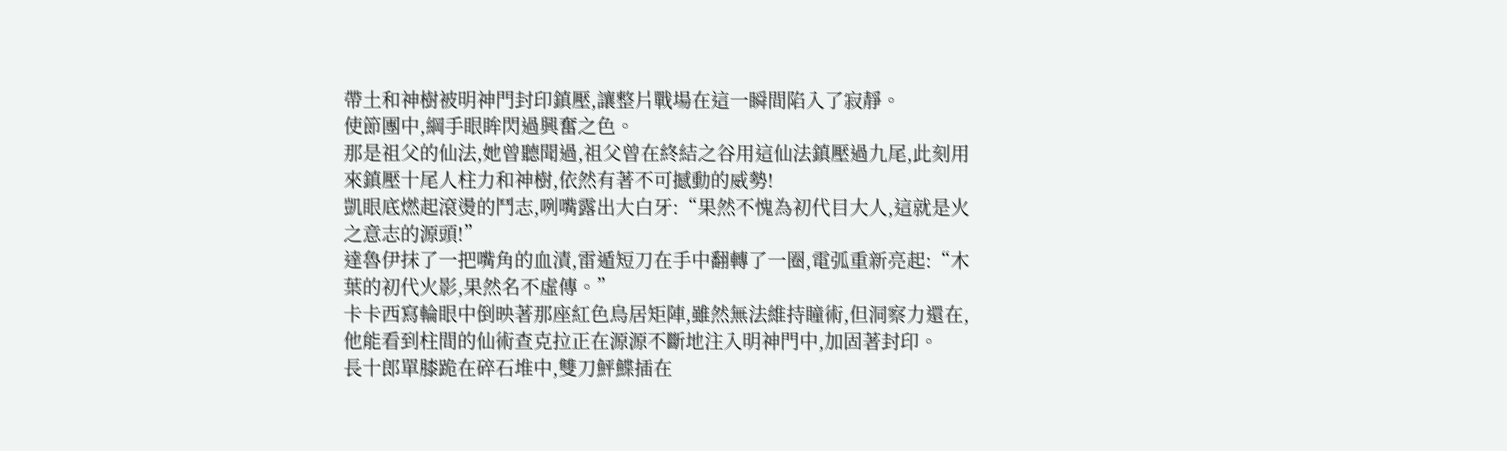帶土和神樹被明神門封印鎮壓,讓整片戰場在這一瞬間陷入了寂靜。
使節團中,綱手眼眸閃過興奮之色。
那是祖父的仙法,她曾聽聞過,祖父曾在終結之谷用這仙法鎮壓過九尾,此刻用來鎮壓十尾人柱力和神樹,依然有著不可撼動的威勢!
凱眼底燃起滾燙的鬥志,咧嘴露出大白牙:“果然不愧為初代目大人,這就是火之意志的源頭!”
達魯伊抹了一把嘴角的血漬,雷遁短刀在手中翻轉了一圈,電弧重新亮起:“木葉的初代火影,果然名不虛傳。”
卡卡西寫輪眼中倒映著那座紅色鳥居矩陣,雖然無法維持瞳術,但洞察力還在,他能看到柱間的仙術查克拉正在源源不斷地注入明神門中,加固著封印。
長十郎單膝跪在碎石堆中,雙刀鮃鰈插在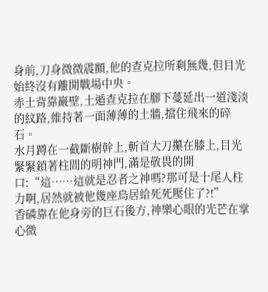身前,刀身微微震顫,他的查克拉所剩無幾,但目光始終沒有離開戰場中央。
赤土背靠巖壁,土遁查克拉在腳下蔓延出一道淺淡的紋路,維持著一面薄薄的土牆,擋住飛來的碎石。
水月蹲在一截斷樹幹上,斬首大刀攥在膝上,目光緊緊鎖著柱間的明神門,滿是敬畏的開口:“這……這就是忍者之神嗎?那可是十尾人柱力啊,居然就被他幾座鳥居給死死壓住了?!”
香磷靠在他身旁的巨石後方,神樂心眼的光芒在掌心微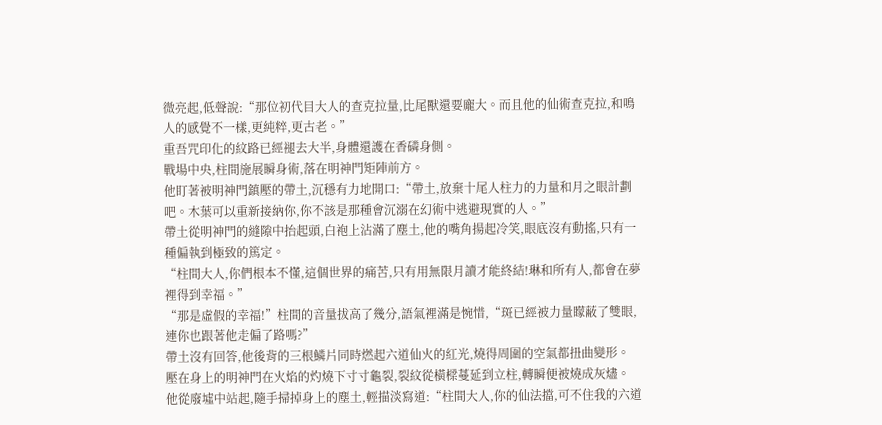微亮起,低聲說:“那位初代目大人的查克拉量,比尾獸還要龐大。而且他的仙術查克拉,和鳴人的感覺不一樣,更純粹,更古老。”
重吾咒印化的紋路已經褪去大半,身體還護在香磷身側。
戰場中央,柱間施展瞬身術,落在明神門矩陣前方。
他盯著被明神門鎮壓的帶土,沉穩有力地開口:“帶土,放棄十尾人柱力的力量和月之眼計劃吧。木葉可以重新接納你,你不該是那種會沉溺在幻術中逃避現實的人。”
帶土從明神門的縫隙中抬起頭,白袍上沾滿了塵土,他的嘴角揚起冷笑,眼底沒有動搖,只有一種偏執到極致的篤定。
“柱間大人,你們根本不懂,這個世界的痛苦,只有用無限月讀才能終結!琳和所有人,都會在夢裡得到幸福。”
“那是虛假的幸福!”柱間的音量拔高了幾分,語氣裡滿是惋惜,“斑已經被力量矇蔽了雙眼,連你也跟著他走偏了路嗎?”
帶土沒有回答,他後背的三根鱗片同時燃起六道仙火的紅光,燒得周圍的空氣都扭曲變形。
壓在身上的明神門在火焰的灼燒下寸寸龜裂,裂紋從橫樑蔓延到立柱,轉瞬便被燒成灰燼。
他從廢墟中站起,隨手掃掉身上的塵土,輕描淡寫道:“柱間大人,你的仙法擋,可不住我的六道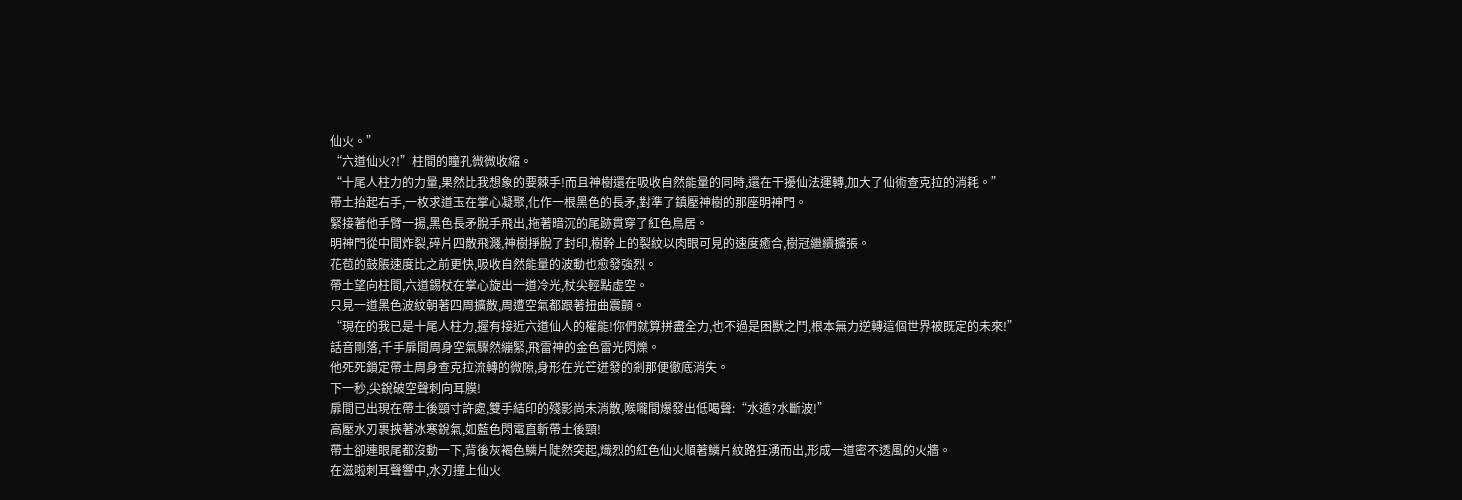仙火。”
“六道仙火?!”柱間的瞳孔微微收縮。
“十尾人柱力的力量,果然比我想象的要棘手!而且神樹還在吸收自然能量的同時,還在干擾仙法運轉,加大了仙術查克拉的消耗。”
帶土抬起右手,一枚求道玉在掌心凝聚,化作一根黑色的長矛,對準了鎮壓神樹的那座明神門。
緊接著他手臂一揚,黑色長矛脫手飛出,拖著暗沉的尾跡貫穿了紅色鳥居。
明神門從中間炸裂,碎片四散飛濺,神樹掙脫了封印,樹幹上的裂紋以肉眼可見的速度癒合,樹冠繼續擴張。
花苞的鼓脹速度比之前更快,吸收自然能量的波動也愈發強烈。
帶土望向柱間,六道錫杖在掌心旋出一道冷光,杖尖輕點虛空。
只見一道黑色波紋朝著四周擴散,周遭空氣都跟著扭曲震顫。
“現在的我已是十尾人柱力,握有接近六道仙人的權能!你們就算拼盡全力,也不過是困獸之鬥,根本無力逆轉這個世界被既定的未來!”
話音剛落,千手扉間周身空氣驟然繃緊,飛雷神的金色雷光閃爍。
他死死鎖定帶土周身查克拉流轉的微隙,身形在光芒迸發的剎那便徹底消失。
下一秒,尖銳破空聲刺向耳膜!
扉間已出現在帶土後頸寸許處,雙手結印的殘影尚未消散,喉嚨間爆發出低喝聲:“水遁?水斷波!”
高壓水刃裹挾著冰寒銳氣,如藍色閃電直斬帶土後頸!
帶土卻連眼尾都沒動一下,背後灰褐色鱗片陡然突起,熾烈的紅色仙火順著鱗片紋路狂湧而出,形成一道密不透風的火牆。
在滋啦刺耳聲響中,水刃撞上仙火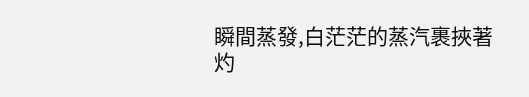瞬間蒸發,白茫茫的蒸汽裹挾著灼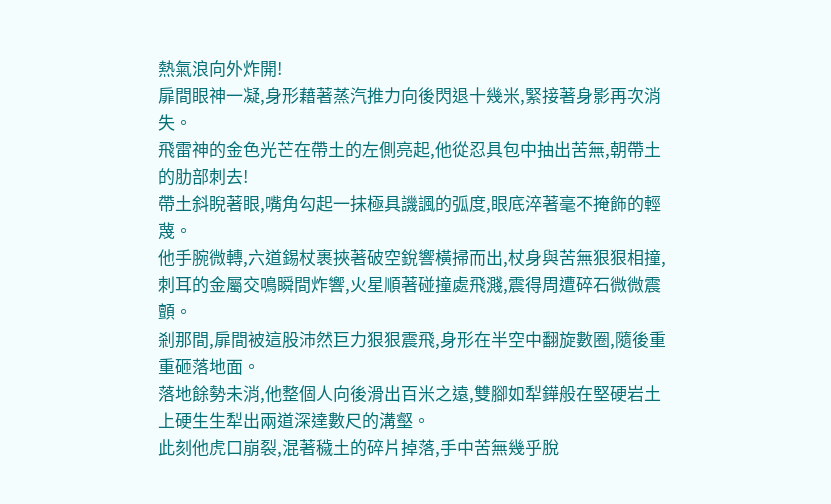熱氣浪向外炸開!
扉間眼神一凝,身形藉著蒸汽推力向後閃退十幾米,緊接著身影再次消失。
飛雷神的金色光芒在帶土的左側亮起,他從忍具包中抽出苦無,朝帶土的肋部刺去!
帶土斜睨著眼,嘴角勾起一抹極具譏諷的弧度,眼底淬著毫不掩飾的輕蔑。
他手腕微轉,六道錫杖裹挾著破空銳響橫掃而出,杖身與苦無狠狠相撞,刺耳的金屬交鳴瞬間炸響,火星順著碰撞處飛濺,震得周遭碎石微微震顫。
剎那間,扉間被這股沛然巨力狠狠震飛,身形在半空中翻旋數圈,隨後重重砸落地面。
落地餘勢未消,他整個人向後滑出百米之遠,雙腳如犁鏵般在堅硬岩土上硬生生犁出兩道深達數尺的溝壑。
此刻他虎口崩裂,混著穢土的碎片掉落,手中苦無幾乎脫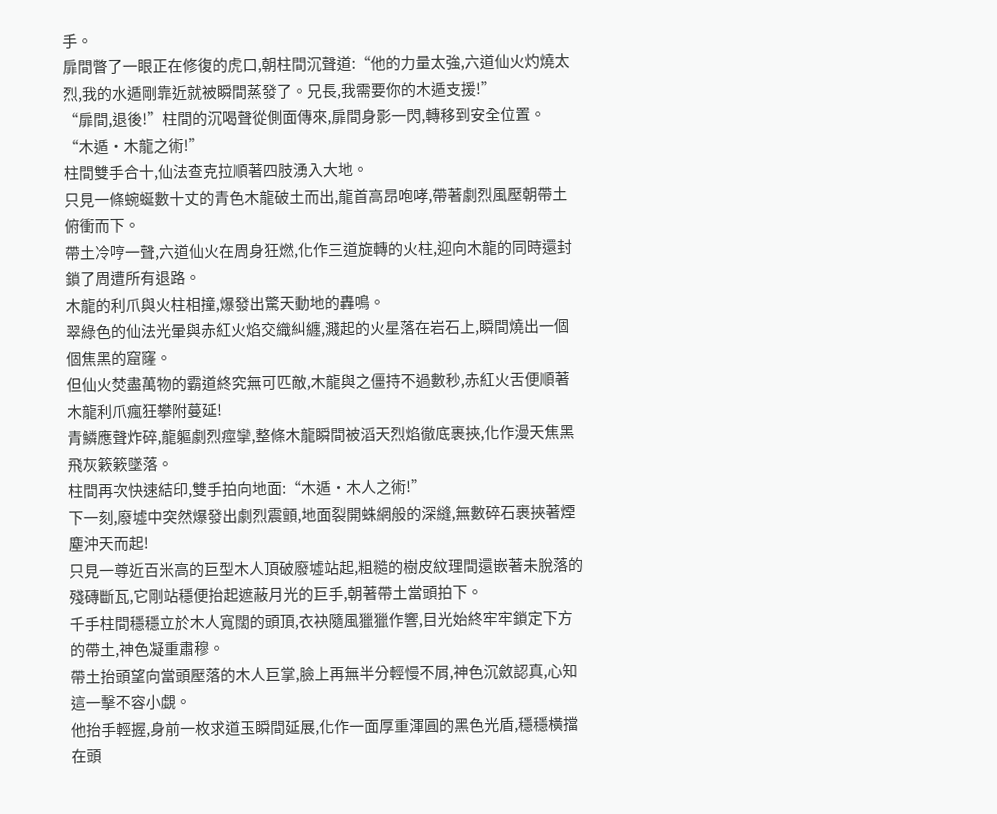手。
扉間瞥了一眼正在修復的虎口,朝柱間沉聲道:“他的力量太強,六道仙火灼燒太烈,我的水遁剛靠近就被瞬間蒸發了。兄長,我需要你的木遁支援!”
“扉間,退後!”柱間的沉喝聲從側面傳來,扉間身影一閃,轉移到安全位置。
“木遁·木龍之術!”
柱間雙手合十,仙法查克拉順著四肢湧入大地。
只見一條蜿蜒數十丈的青色木龍破土而出,龍首高昂咆哮,帶著劇烈風壓朝帶土俯衝而下。
帶土冷哼一聲,六道仙火在周身狂燃,化作三道旋轉的火柱,迎向木龍的同時還封鎖了周遭所有退路。
木龍的利爪與火柱相撞,爆發出驚天動地的轟鳴。
翠綠色的仙法光暈與赤紅火焰交織糾纏,濺起的火星落在岩石上,瞬間燒出一個個焦黑的窟窿。
但仙火焚盡萬物的霸道終究無可匹敵,木龍與之僵持不過數秒,赤紅火舌便順著木龍利爪瘋狂攀附蔓延!
青鱗應聲炸碎,龍軀劇烈痙攣,整條木龍瞬間被滔天烈焰徹底裹挾,化作漫天焦黑飛灰簌簌墜落。
柱間再次快速結印,雙手拍向地面:“木遁·木人之術!”
下一刻,廢墟中突然爆發出劇烈震顫,地面裂開蛛網般的深縫,無數碎石裹挾著煙塵沖天而起!
只見一尊近百米高的巨型木人頂破廢墟站起,粗糙的樹皮紋理間還嵌著未脫落的殘磚斷瓦,它剛站穩便抬起遮蔽月光的巨手,朝著帶土當頭拍下。
千手柱間穩穩立於木人寬闊的頭頂,衣袂隨風獵獵作響,目光始終牢牢鎖定下方的帶土,神色凝重肅穆。
帶土抬頭望向當頭壓落的木人巨掌,臉上再無半分輕慢不屑,神色沉斂認真,心知這一擊不容小覷。
他抬手輕握,身前一枚求道玉瞬間延展,化作一面厚重渾圓的黑色光盾,穩穩橫擋在頭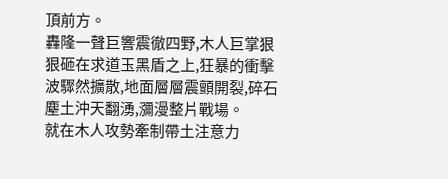頂前方。
轟隆一聲巨響震徹四野,木人巨掌狠狠砸在求道玉黑盾之上,狂暴的衝擊波驟然擴散,地面層層震顫開裂,碎石塵土沖天翻湧,瀰漫整片戰場。
就在木人攻勢牽制帶土注意力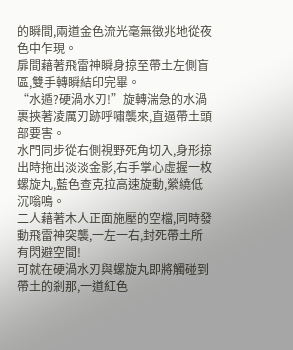的瞬間,兩道金色流光毫無徵兆地從夜色中乍現。
扉間藉著飛雷神瞬身掠至帶土左側盲區,雙手轉瞬結印完畢。
“水遁?硬渦水刃!”旋轉湍急的水渦裹挾著凌厲刃跡呼嘯襲來,直逼帶土頭部要害。
水門同步從右側視野死角切入,身形掠出時拖出淡淡金影,右手掌心虛握一枚螺旋丸,藍色查克拉高速旋動,縈繞低沉嗡鳴。
二人藉著木人正面施壓的空檔,同時發動飛雷神突襲,一左一右,封死帶土所有閃避空間!
可就在硬渦水刃與螺旋丸即將觸碰到帶土的剎那,一道紅色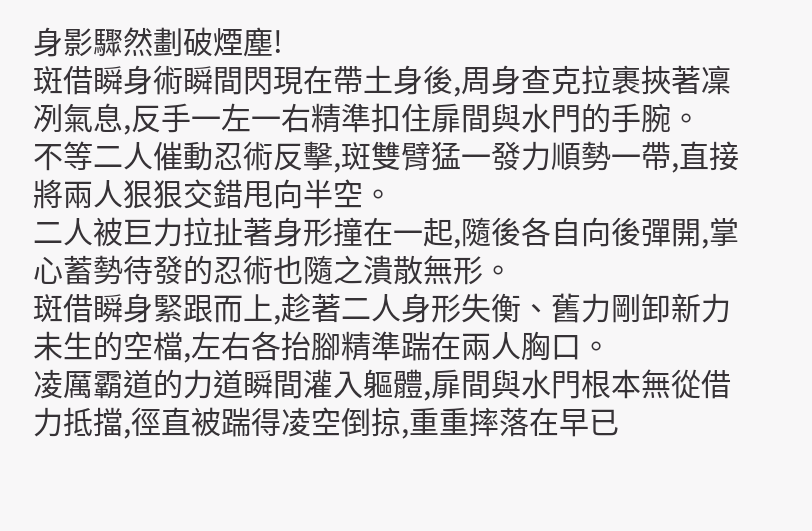身影驟然劃破煙塵!
斑借瞬身術瞬間閃現在帶土身後,周身查克拉裹挾著凜冽氣息,反手一左一右精準扣住扉間與水門的手腕。
不等二人催動忍術反擊,斑雙臂猛一發力順勢一帶,直接將兩人狠狠交錯甩向半空。
二人被巨力拉扯著身形撞在一起,隨後各自向後彈開,掌心蓄勢待發的忍術也隨之潰散無形。
斑借瞬身緊跟而上,趁著二人身形失衡、舊力剛卸新力未生的空檔,左右各抬腳精準踹在兩人胸口。
凌厲霸道的力道瞬間灌入軀體,扉間與水門根本無從借力抵擋,徑直被踹得凌空倒掠,重重摔落在早已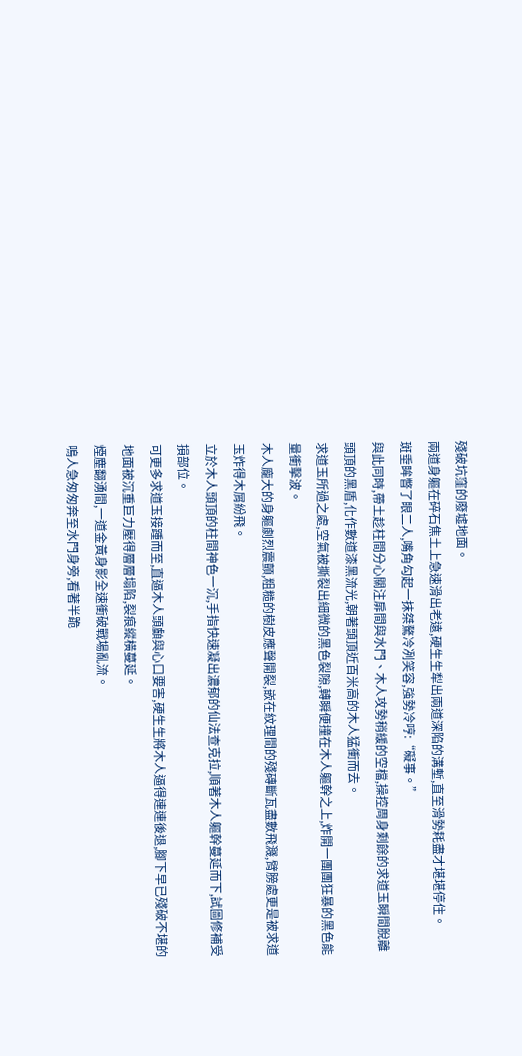殘破坑窪的廢墟地面。
兩道身軀在碎石焦土上急速滑出老遠,硬生生犁出兩道深陷的溝塹,直至滑勢耗盡才堪堪停住。
斑垂眸瞥了眼二人,嘴角勾起一抹桀驁冷冽笑容,強勢冷哼:“礙事。”
與此同時,帶土趁柱間分心關注扉間與水門、木人攻勢稍緩的空檔,操控周身剩餘的求道玉瞬間脫離頭頂的黑盾,化作數道漆黑流光,朝著頭頂近百米高的木人猛衝而去。
求道玉所過之處,空氣被撕裂出細微的黑色裂隙,轉瞬便撞在木人軀幹之上,炸開一團團狂暴的黑色能量衝擊波。
木人龐大的身軀劇烈震顫,粗糙的樹皮應聲開裂,嵌在紋理間的殘磚斷瓦盡數飛濺,臂膀處更是被求道玉炸得木屑紛飛。
立於木人頭頂的柱間神色一沉,手指快速凝出濃郁的仙法查克拉,順著木人軀幹蔓延而下,試圖修補受損部位。
可更多求道玉接踵而至,直逼木人頭顱與心口要害,硬生生將木人逼得連連後退,腳下早已殘破不堪的地面被沉重巨力壓得層層塌陷,裂痕縱橫蔓延。
煙塵翻湧間,一道金黃身影全速衝破戰場亂流。
鳴人急匆匆奔至水門身旁,看著半跪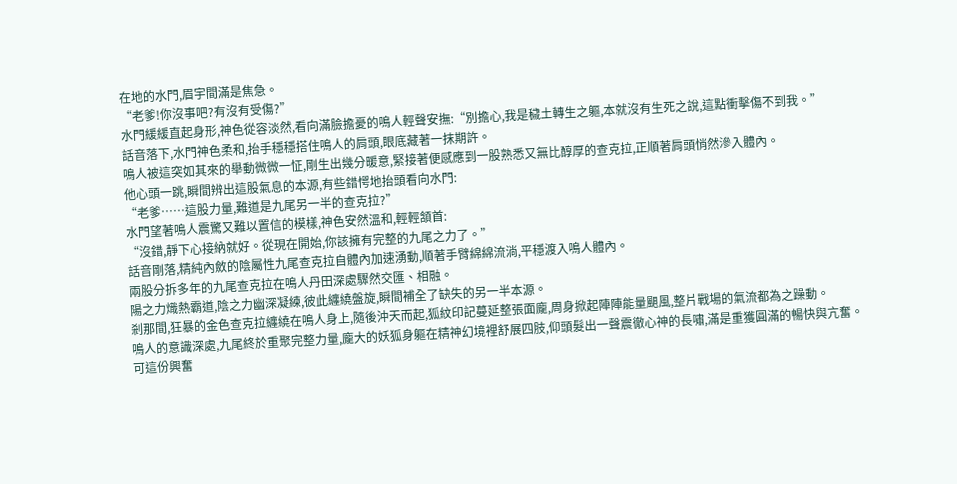在地的水門,眉宇間滿是焦急。
“老爹!你沒事吧?有沒有受傷?”
水門緩緩直起身形,神色從容淡然,看向滿臉擔憂的鳴人輕聲安撫:“別擔心,我是穢土轉生之軀,本就沒有生死之說,這點衝擊傷不到我。”
話音落下,水門神色柔和,抬手穩穩搭住鳴人的肩頭,眼底藏著一抹期許。
鳴人被這突如其來的舉動微微一怔,剛生出幾分暖意,緊接著便感應到一股熟悉又無比醇厚的查克拉,正順著肩頭悄然滲入體內。
他心頭一跳,瞬間辨出這股氣息的本源,有些錯愕地抬頭看向水門:
“老爹……這股力量,難道是九尾另一半的查克拉?”
水門望著鳴人震驚又難以置信的模樣,神色安然溫和,輕輕頷首:
“沒錯,靜下心接納就好。從現在開始,你該擁有完整的九尾之力了。”
話音剛落,精純內斂的陰屬性九尾查克拉自體內加速湧動,順著手臂綿綿流淌,平穩渡入鳴人體內。
兩股分拆多年的九尾查克拉在鳴人丹田深處驟然交匯、相融。
陽之力熾熱霸道,陰之力幽深凝練,彼此纏繞盤旋,瞬間補全了缺失的另一半本源。
剎那間,狂暴的金色查克拉纏繞在鳴人身上,隨後沖天而起,狐紋印記蔓延整張面龐,周身掀起陣陣能量颶風,整片戰場的氣流都為之躁動。
鳴人的意識深處,九尾終於重聚完整力量,龐大的妖狐身軀在精神幻境裡舒展四肢,仰頭髮出一聲震徹心神的長嘯,滿是重獲圓滿的暢快與亢奮。
可這份興奮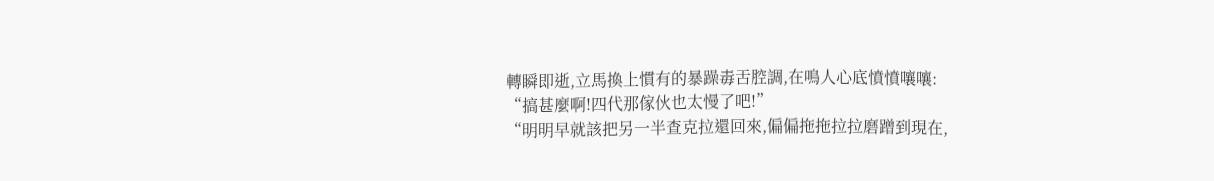轉瞬即逝,立馬換上慣有的暴躁毒舌腔調,在鳴人心底憤憤嚷嚷:
“搞甚麼啊!四代那傢伙也太慢了吧!”
“明明早就該把另一半查克拉還回來,偏偏拖拖拉拉磨蹭到現在,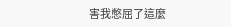害我憋屈了這麼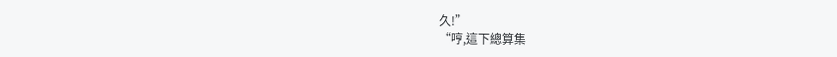久!”
“哼,這下總算集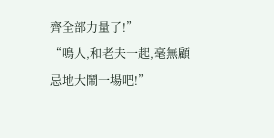齊全部力量了!”
“鳴人,和老夫一起,毫無顧忌地大鬧一場吧!”